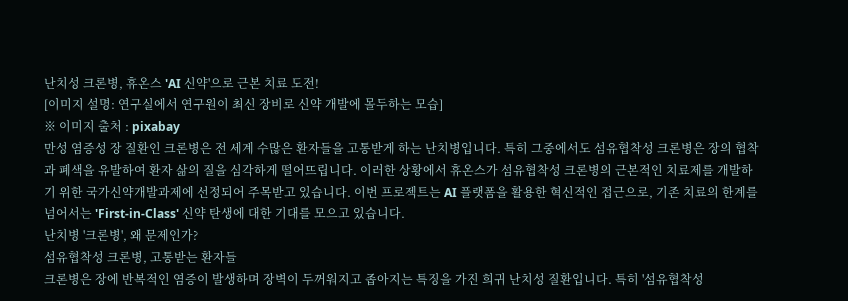난치성 크론병, 휴온스 'AI 신약'으로 근본 치료 도전!
[이미지 설명: 연구실에서 연구원이 최신 장비로 신약 개발에 몰두하는 모습]
※ 이미지 출처 : pixabay
만성 염증성 장 질환인 크론병은 전 세계 수많은 환자들을 고통받게 하는 난치병입니다. 특히 그중에서도 섬유협착성 크론병은 장의 협착과 폐색을 유발하여 환자 삶의 질을 심각하게 떨어뜨립니다. 이러한 상황에서 휴온스가 섬유협착성 크론병의 근본적인 치료제를 개발하기 위한 국가신약개발과제에 선정되어 주목받고 있습니다. 이번 프로젝트는 AI 플랫폼을 활용한 혁신적인 접근으로, 기존 치료의 한계를 넘어서는 'First-in-Class' 신약 탄생에 대한 기대를 모으고 있습니다.
난치병 '크론병', 왜 문제인가?
섬유협착성 크론병, 고통받는 환자들
크론병은 장에 반복적인 염증이 발생하며 장벽이 두꺼워지고 좁아지는 특징을 가진 희귀 난치성 질환입니다. 특히 '섬유협착성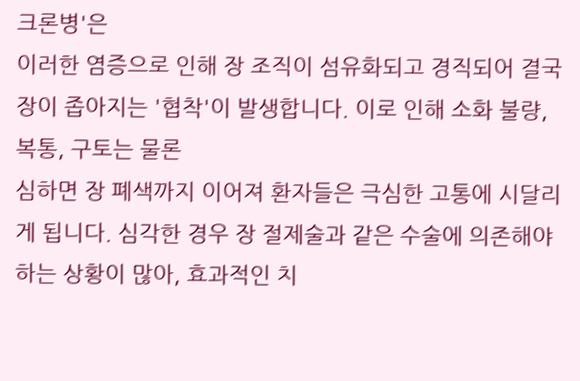크론병'은
이러한 염증으로 인해 장 조직이 섬유화되고 경직되어 결국 장이 좁아지는 '협착'이 발생합니다. 이로 인해 소화 불량, 복통, 구토는 물론
심하면 장 폐색까지 이어져 환자들은 극심한 고통에 시달리게 됩니다. 심각한 경우 장 절제술과 같은 수술에 의존해야 하는 상황이 많아, 효과적인 치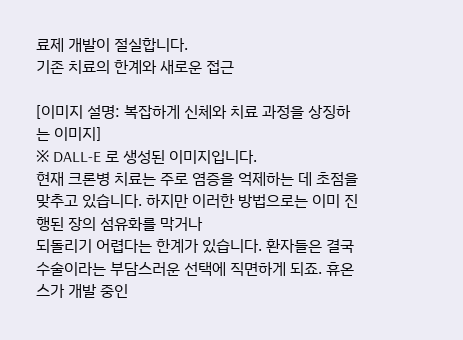료제 개발이 절실합니다.
기존 치료의 한계와 새로운 접근

[이미지 설명: 복잡하게 신체와 치료 과정을 상징하는 이미지]
※ DALL-E 로 생성된 이미지입니다.
현재 크론병 치료는 주로 염증을 억제하는 데 초점을 맞추고 있습니다. 하지만 이러한 방법으로는 이미 진행된 장의 섬유화를 막거나
되돌리기 어렵다는 한계가 있습니다. 환자들은 결국 수술이라는 부담스러운 선택에 직면하게 되죠. 휴온스가 개발 중인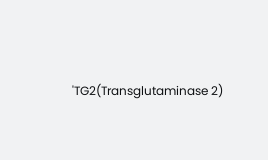'TG2(Transglutaminase 2)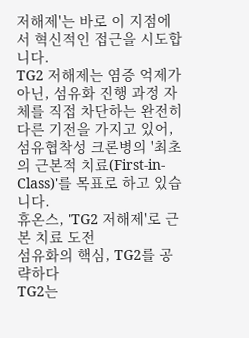저해제'는 바로 이 지점에서 혁신적인 접근을 시도합니다.
TG2 저해제는 염증 억제가 아닌, 섬유화 진행 과정 자체를 직접 차단하는 완전히 다른 기전을 가지고 있어, 섬유협착성 크론병의 '최초의 근본적 치료(First-in-Class)'를 목표로 하고 있습니다.
휴온스, 'TG2 저해제'로 근본 치료 도전
섬유화의 핵심, TG2를 공략하다
TG2는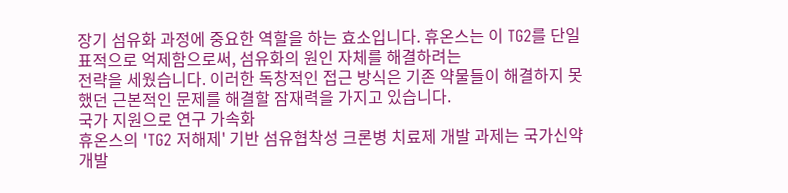장기 섬유화 과정에 중요한 역할을 하는 효소입니다. 휴온스는 이 TG2를 단일 표적으로 억제함으로써, 섬유화의 원인 자체를 해결하려는
전략을 세웠습니다. 이러한 독창적인 접근 방식은 기존 약물들이 해결하지 못했던 근본적인 문제를 해결할 잠재력을 가지고 있습니다.
국가 지원으로 연구 가속화
휴온스의 'TG2 저해제' 기반 섬유협착성 크론병 치료제 개발 과제는 국가신약개발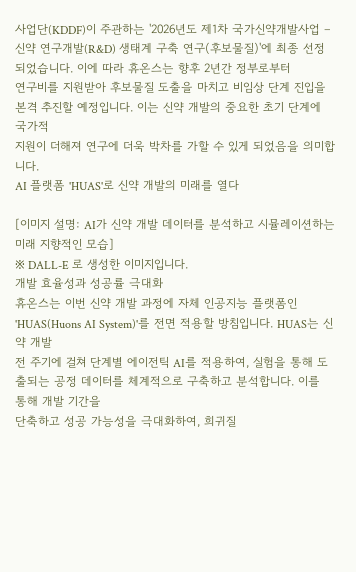사업단(KDDF)이 주관하는 '2026년도 제1차 국가신약개발사업 – 신약 연구개발(R&D) 생태계 구축 연구(후보물질)'에 최종 선정되었습니다. 이에 따라 휴온스는 향후 2년간 정부로부터
연구비를 지원받아 후보물질 도출을 마치고 비임상 단계 진입을 본격 추진할 예정입니다. 이는 신약 개발의 중요한 초기 단계에 국가적
지원이 더해져 연구에 더욱 박차를 가할 수 있게 되었음을 의미합니다.
AI 플랫폼 'HUAS'로 신약 개발의 미래를 열다

[이미지 설명: AI가 신약 개발 데이터를 분석하고 시뮬레이션하는 미래 지향적인 모습]
※ DALL-E 로 생성한 이미지입니다.
개발 효율성과 성공률 극대화
휴온스는 이번 신약 개발 과정에 자체 인공지능 플랫폼인 'HUAS(Huons AI System)'를 전면 적용할 방침입니다. HUAS는 신약 개발
전 주기에 걸쳐 단계별 에이전틱 AI를 적용하여, 실험을 통해 도출되는 공정 데이터를 체계적으로 구축하고 분석합니다. 이를 통해 개발 기간을
단축하고 성공 가능성을 극대화하여, 희귀질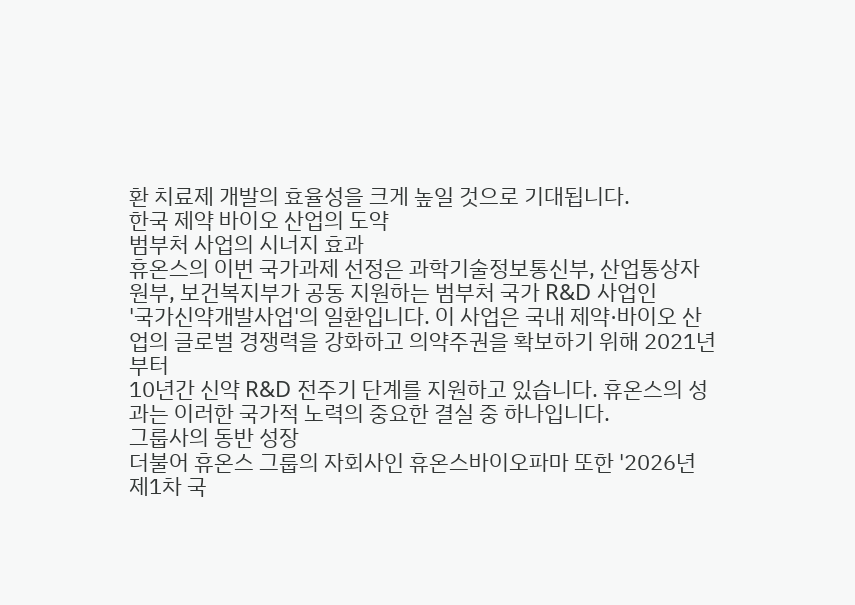환 치료제 개발의 효율성을 크게 높일 것으로 기대됩니다.
한국 제약 바이오 산업의 도약
범부처 사업의 시너지 효과
휴온스의 이번 국가과제 선정은 과학기술정보통신부, 산업통상자원부, 보건복지부가 공동 지원하는 범부처 국가 R&D 사업인
'국가신약개발사업'의 일환입니다. 이 사업은 국내 제약·바이오 산업의 글로벌 경쟁력을 강화하고 의약주권을 확보하기 위해 2021년부터
10년간 신약 R&D 전주기 단계를 지원하고 있습니다. 휴온스의 성과는 이러한 국가적 노력의 중요한 결실 중 하나입니다.
그룹사의 동반 성장
더불어 휴온스 그룹의 자회사인 휴온스바이오파마 또한 '2026년 제1차 국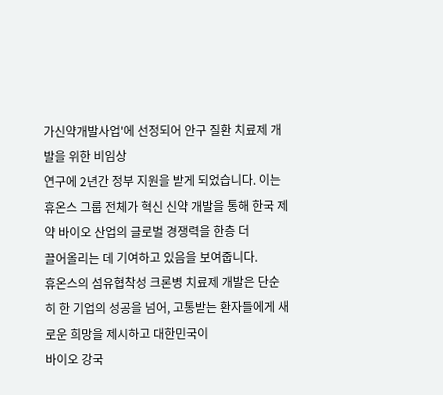가신약개발사업'에 선정되어 안구 질환 치료제 개발을 위한 비임상
연구에 2년간 정부 지원을 받게 되었습니다. 이는 휴온스 그룹 전체가 혁신 신약 개발을 통해 한국 제약 바이오 산업의 글로벌 경쟁력을 한층 더
끌어올리는 데 기여하고 있음을 보여줍니다.
휴온스의 섬유협착성 크론병 치료제 개발은 단순히 한 기업의 성공을 넘어, 고통받는 환자들에게 새로운 희망을 제시하고 대한민국이
바이오 강국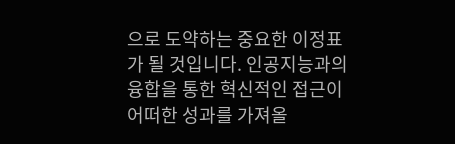으로 도약하는 중요한 이정표가 될 것입니다. 인공지능과의 융합을 통한 혁신적인 접근이 어떠한 성과를 가져올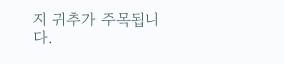지 귀추가 주목됩니다.